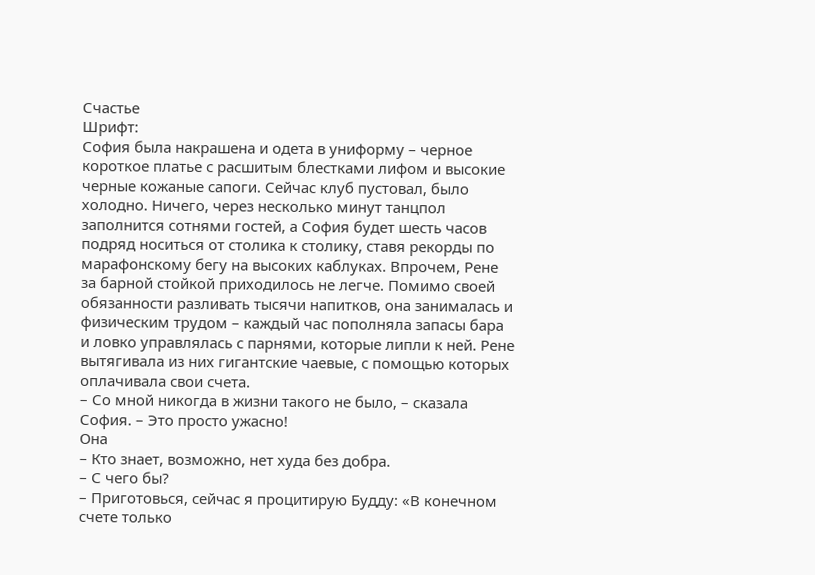Счастье
Шрифт:
София была накрашена и одета в униформу – черное короткое платье с расшитым блестками лифом и высокие черные кожаные сапоги. Сейчас клуб пустовал, было холодно. Ничего, через несколько минут танцпол заполнится сотнями гостей, а София будет шесть часов подряд носиться от столика к столику, ставя рекорды по марафонскому бегу на высоких каблуках. Впрочем, Рене за барной стойкой приходилось не легче. Помимо своей обязанности разливать тысячи напитков, она занималась и физическим трудом – каждый час пополняла запасы бара и ловко управлялась с парнями, которые липли к ней. Рене вытягивала из них гигантские чаевые, с помощью которых оплачивала свои счета.
– Со мной никогда в жизни такого не было, – сказала София. – Это просто ужасно!
Она
– Кто знает, возможно, нет худа без добра.
– С чего бы?
– Приготовься, сейчас я процитирую Будду: «В конечном счете только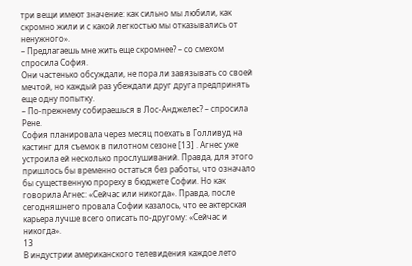три вещи имеют значение: как сильно мы любили, как скромно жили и с какой легкостью мы отказывались от ненужного».
– Предлагаешь мне жить еще скромнее? – со смехом спросила София.
Они частенько обсуждали, не пора ли завязывать со своей мечтой, но каждый раз убеждали друг друга предпринять еще одну попытку.
– По-прежнему собираешься в Лос-Анджелес? – спросила Рене.
София планировала через месяц поехать в Голливуд на кастинг для съемок в пилотном сезоне [13] . Агнес уже устроила ей несколько прослушиваний. Правда, для этого пришлось бы временно остаться без работы, что означало бы существенную прореху в бюджете Софии. Но как говорила Агнес: «Сейчас или никогда». Правда, после сегодняшнего провала Софии казалось, что ее актерская карьера лучше всего описать по-другому: «Сейчас и никогда».
13
В индустрии американского телевидения каждое лето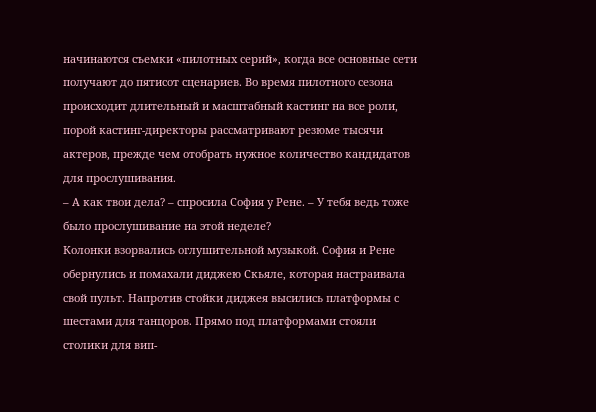начинаются съемки «пилотных серий», когда все основные сети получают до пятисот сценариев. Во время пилотного сезона происходит длительный и масштабный кастинг на все роли, порой кастинг-директоры рассматривают резюме тысячи актеров, прежде чем отобрать нужное количество кандидатов для прослушивания.
– А как твои дела? – спросила София у Рене. – У тебя ведь тоже было прослушивание на этой неделе?
Колонки взорвались оглушительной музыкой. София и Рене обернулись и помахали диджею Скьяле, которая настраивала свой пульт. Напротив стойки диджея высились платформы с шестами для танцоров. Прямо под платформами стояли столики для вип-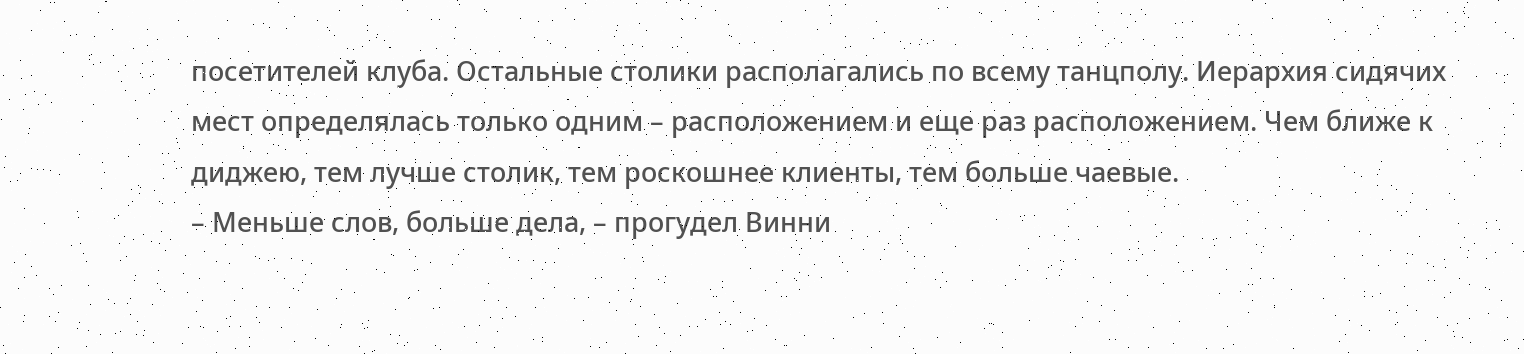посетителей клуба. Остальные столики располагались по всему танцполу. Иерархия сидячих мест определялась только одним – расположением и еще раз расположением. Чем ближе к диджею, тем лучше столик, тем роскошнее клиенты, тем больше чаевые.
– Меньше слов, больше дела, – прогудел Винни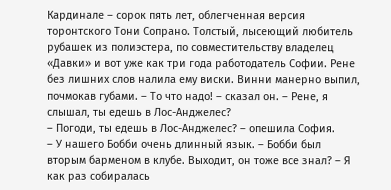Кардинале – сорок пять лет, облегченная версия торонтского Тони Сопрано. Толстый, лысеющий любитель рубашек из полиэстера, по совместительству владелец «Давки» и вот уже как три года работодатель Софии. Рене без лишних слов налила ему виски. Винни манерно выпил, почмокав губами. – То что надо! – сказал он. – Рене, я слышал, ты едешь в Лос-Анджелес?
– Погоди, ты едешь в Лос-Анджелес? – опешила София.
– У нашего Бобби очень длинный язык. – Бобби был вторым барменом в клубе. Выходит, он тоже все знал? – Я как раз собиралась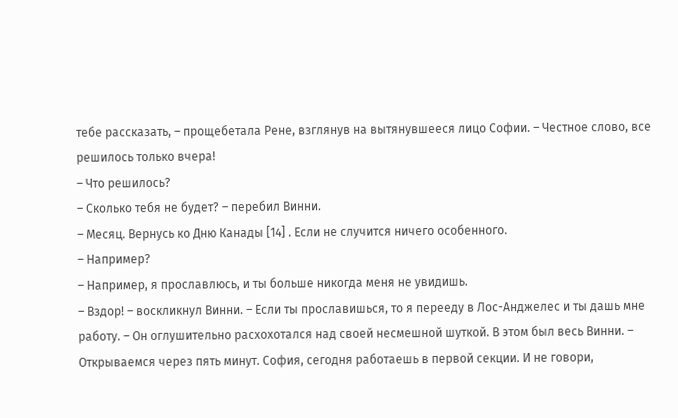тебе рассказать, – прощебетала Рене, взглянув на вытянувшееся лицо Софии. – Честное слово, все решилось только вчера!
– Что решилось?
– Сколько тебя не будет? – перебил Винни.
– Месяц. Вернусь ко Дню Канады [14] . Если не случится ничего особенного.
– Например?
– Например, я прославлюсь, и ты больше никогда меня не увидишь.
– Вздор! – воскликнул Винни. – Если ты прославишься, то я перееду в Лос-Анджелес и ты дашь мне работу. – Он оглушительно расхохотался над своей несмешной шуткой. В этом был весь Винни. – Открываемся через пять минут. София, сегодня работаешь в первой секции. И не говори,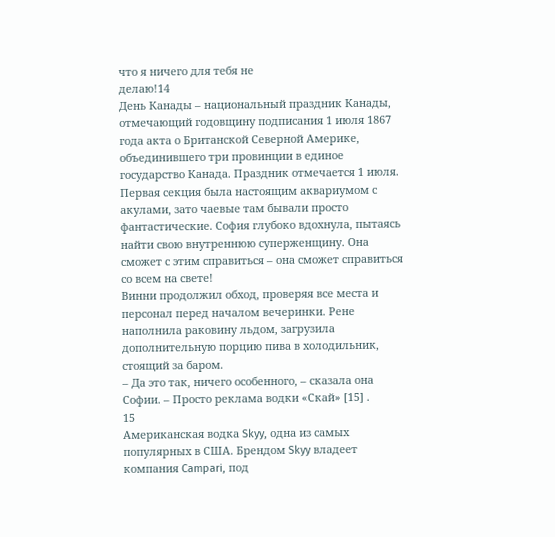что я ничего для тебя не
делаю!14
День Канады – национальный праздник Канады, отмечающий годовщину подписания 1 июля 1867 года акта о Британской Северной Америке, объединившего три провинции в единое государство Канада. Праздник отмечается 1 июля.
Первая секция была настоящим аквариумом с акулами, зато чаевые там бывали просто фантастические. София глубоко вдохнула, пытаясь найти свою внутреннюю суперженщину. Она сможет с этим справиться – она сможет справиться со всем на свете!
Винни продолжил обход, проверяя все места и персонал перед началом вечеринки. Рене наполнила раковину льдом, загрузила дополнительную порцию пива в холодильник, стоящий за баром.
– Да это так, ничего особенного, – сказала она Софии. – Просто реклама водки «Скай» [15] .
15
Американская водка Skyy, одна из самых популярных в США. Брендом Skyy владеет компания Campari, под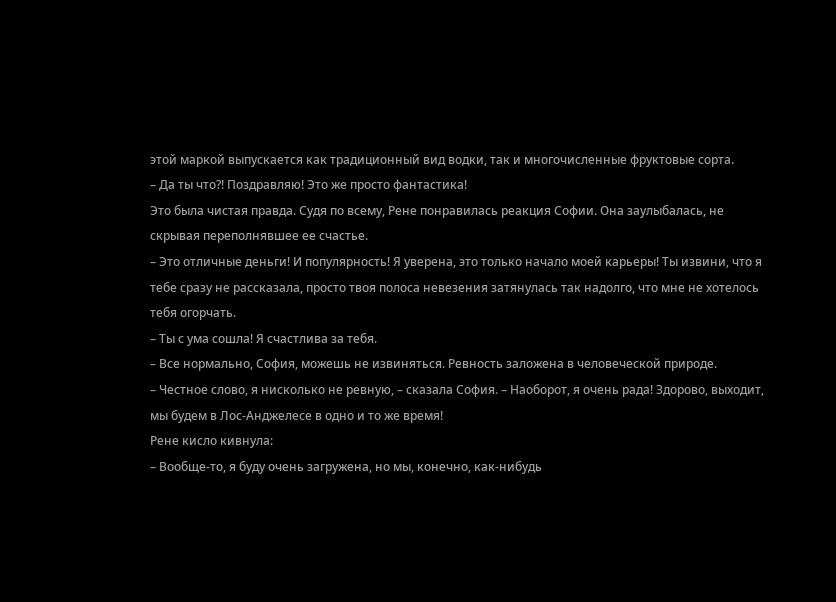этой маркой выпускается как традиционный вид водки, так и многочисленные фруктовые сорта.
– Да ты что?! Поздравляю! Это же просто фантастика!
Это была чистая правда. Судя по всему, Рене понравилась реакция Софии. Она заулыбалась, не скрывая переполнявшее ее счастье.
– Это отличные деньги! И популярность! Я уверена, это только начало моей карьеры! Ты извини, что я тебе сразу не рассказала, просто твоя полоса невезения затянулась так надолго, что мне не хотелось тебя огорчать.
– Ты с ума сошла! Я счастлива за тебя.
– Все нормально, София, можешь не извиняться. Ревность заложена в человеческой природе.
– Честное слово, я нисколько не ревную, – сказала София. – Наоборот, я очень рада! Здорово, выходит, мы будем в Лос-Анджелесе в одно и то же время!
Рене кисло кивнула:
– Вообще-то, я буду очень загружена, но мы, конечно, как-нибудь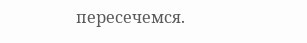пересечемся.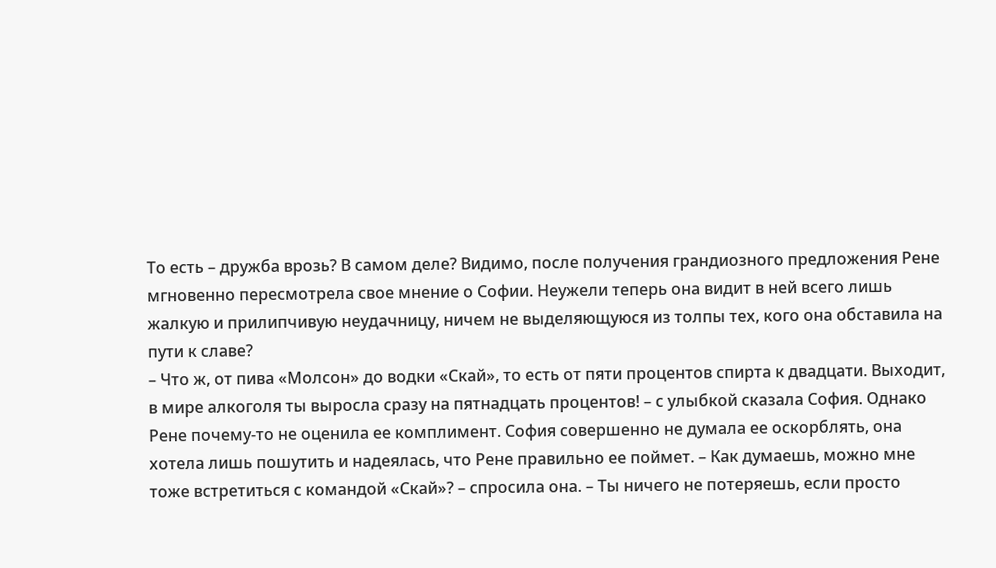То есть – дружба врозь? В самом деле? Видимо, после получения грандиозного предложения Рене мгновенно пересмотрела свое мнение о Софии. Неужели теперь она видит в ней всего лишь жалкую и прилипчивую неудачницу, ничем не выделяющуюся из толпы тех, кого она обставила на пути к славе?
– Что ж, от пива «Молсон» до водки «Скай», то есть от пяти процентов спирта к двадцати. Выходит, в мире алкоголя ты выросла сразу на пятнадцать процентов! – с улыбкой сказала София. Однако Рене почему-то не оценила ее комплимент. София совершенно не думала ее оскорблять, она хотела лишь пошутить и надеялась, что Рене правильно ее поймет. – Как думаешь, можно мне тоже встретиться с командой «Скай»? – спросила она. – Ты ничего не потеряешь, если просто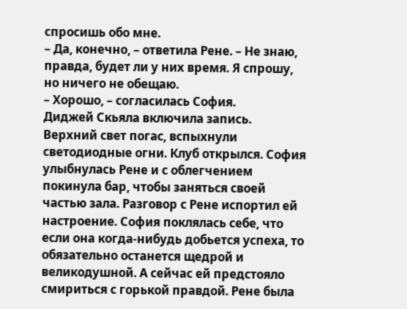спросишь обо мне.
– Да, конечно, – ответила Рене. – Не знаю, правда, будет ли у них время. Я спрошу, но ничего не обещаю.
– Хорошо, – согласилась София.
Диджей Скьяла включила запись. Верхний свет погас, вспыхнули светодиодные огни. Клуб открылся. София улыбнулась Рене и с облегчением покинула бар, чтобы заняться своей частью зала. Разговор с Рене испортил ей настроение. София поклялась себе, что если она когда-нибудь добьется успеха, то обязательно останется щедрой и великодушной. А сейчас ей предстояло смириться с горькой правдой. Рене была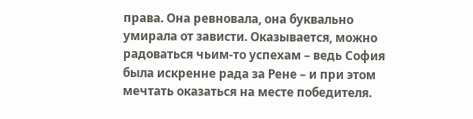права. Она ревновала, она буквально умирала от зависти. Оказывается, можно радоваться чьим-то успехам – ведь София была искренне рада за Рене – и при этом мечтать оказаться на месте победителя.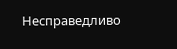Несправедливо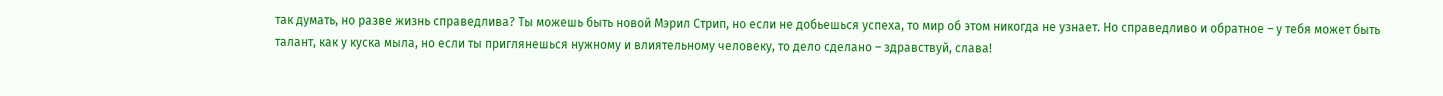так думать, но разве жизнь справедлива? Ты можешь быть новой Мэрил Стрип, но если не добьешься успеха, то мир об этом никогда не узнает. Но справедливо и обратное – у тебя может быть талант, как у куска мыла, но если ты приглянешься нужному и влиятельному человеку, то дело сделано – здравствуй, слава!